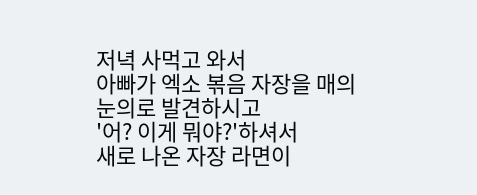저녁 사먹고 와서
아빠가 엑소 볶음 자장을 매의 눈의로 발견하시고
'어? 이게 뭐야?'하셔서
새로 나온 자장 라면이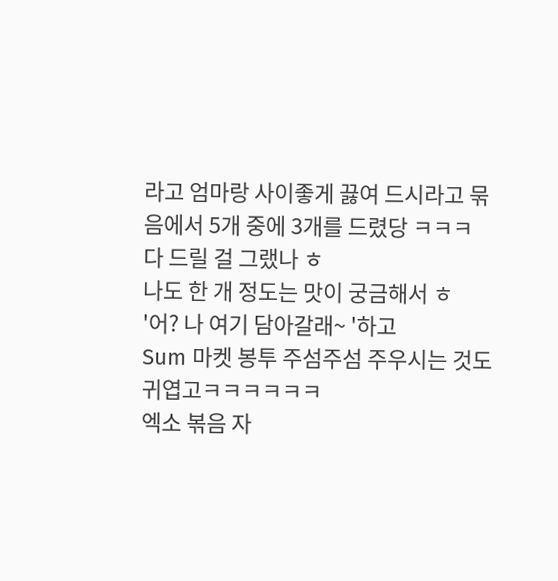라고 엄마랑 사이좋게 끓여 드시라고 묶음에서 5개 중에 3개를 드렸당 ㅋㅋㅋ
다 드릴 걸 그랬나 ㅎ
나도 한 개 정도는 맛이 궁금해서 ㅎ
'어? 나 여기 담아갈래~ '하고
Sum 마켓 봉투 주섬주섬 주우시는 것도 귀엽고ㅋㅋㅋㅋㅋㅋ
엑소 볶음 자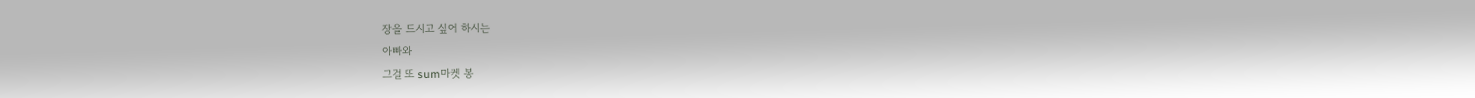장을 드시고 싶어 하시는
아빠와
그걸 또 sum마켓 봉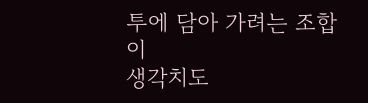투에 담아 가려는 조합이
생각치도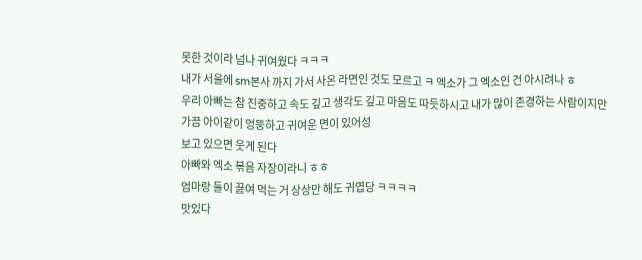못한 것이라 넘나 귀여웠다 ㅋㅋㅋ
내가 서울에 sm본사 까지 가서 사온 라면인 것도 모르고 ㅋ 엑소가 그 엑소인 건 아시려나 ㅎ
우리 아빠는 참 진중하고 속도 깊고 생각도 깊고 마음도 따듯하시고 내가 많이 존경하는 사람이지만
가끔 아이같이 엉뚱하고 귀여운 면이 있어성
보고 있으면 웃게 된다
아빠와 엑소 볶음 자장이라니 ㅎㅎ
엄마랑 둘이 끓여 먹는 거 상상만 해도 귀엽당 ㅋㅋㅋㅋ
맛있다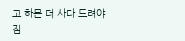고 하믄 더 사다 드려야짐